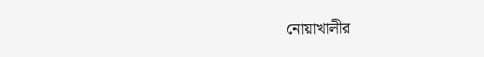নোয়াখালীর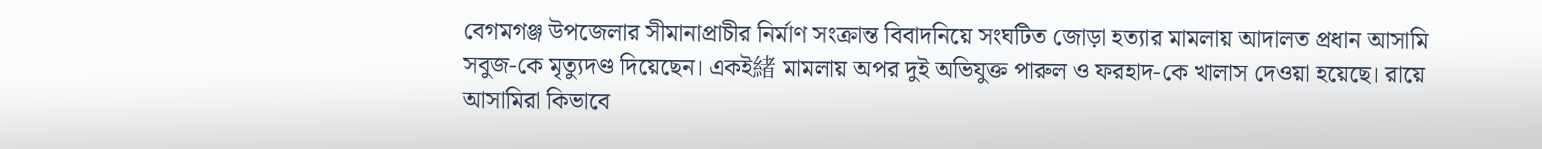বেগমগঞ্জ উপজেলার সীমানাপ্রাচীর নির্মাণ সংক্রান্ত বিবাদনিয়ে সংঘটিত জোড়া হত্যার মামলায় আদালত প্রধান আসামি সবুজ-কে মৃত্যুদণ্ড দিয়েছেন। একই緒 মামলায় অপর দুই অভিযুক্ত পারুল ও ফরহাদ-কে খালাস দেওয়া হয়েছে। রায়ে আসামিরা কিভাবে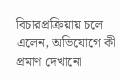বিচারপ্রক্রিয়ায় চলে এলেন, অভিযোগে কী প্রমাণ দেখানো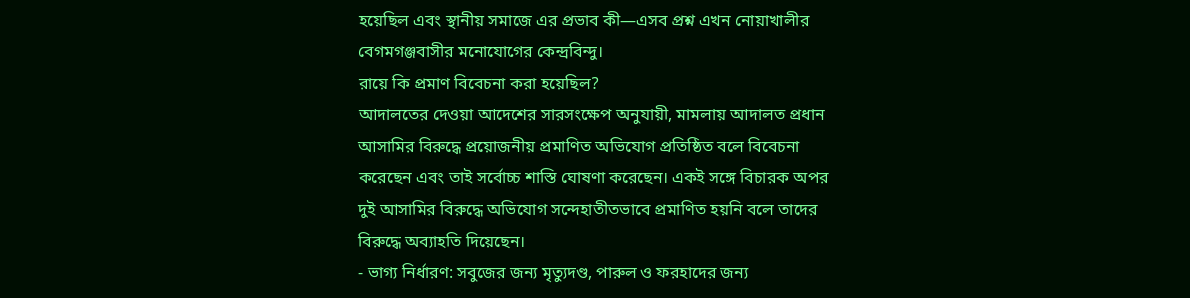হয়েছিল এবং স্থানীয় সমাজে এর প্রভাব কী—এসব প্রশ্ন এখন নোয়াখালীর বেগমগঞ্জবাসীর মনোযোগের কেন্দ্রবিন্দু।
রায়ে কি প্রমাণ বিবেচনা করা হয়েছিল?
আদালতের দেওয়া আদেশের সারসংক্ষেপ অনুযায়ী, মামলায় আদালত প্রধান আসামির বিরুদ্ধে প্রয়োজনীয় প্রমাণিত অভিযোগ প্রতিষ্ঠিত বলে বিবেচনা করেছেন এবং তাই সর্বোচ্চ শাস্তি ঘোষণা করেছেন। একই সঙ্গে বিচারক অপর দুই আসামির বিরুদ্ধে অভিযোগ সন্দেহাতীতভাবে প্রমাণিত হয়নি বলে তাদের বিরুদ্ধে অব্যাহতি দিয়েছেন।
- ভাগ্য নির্ধারণ: সবুজের জন্য মৃত্যুদণ্ড, পারুল ও ফরহাদের জন্য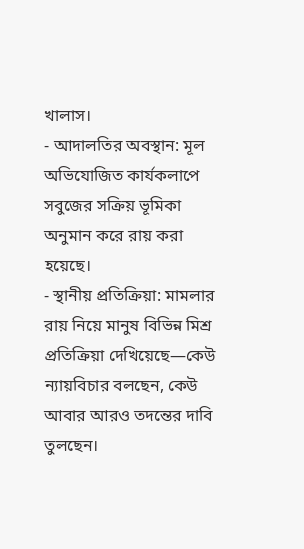খালাস।
- আদালতির অবস্থান: মূল অভিযোজিত কার্যকলাপে সবুজের সক্রিয় ভূমিকা অনুমান করে রায় করা হয়েছে।
- স্থানীয় প্রতিক্রিয়া: মামলার রায় নিয়ে মানুষ বিভিন্ন মিশ্র প্রতিক্রিয়া দেখিয়েছে—কেউ ন্যায়বিচার বলছেন, কেউ আবার আরও তদন্তের দাবি তুলছেন।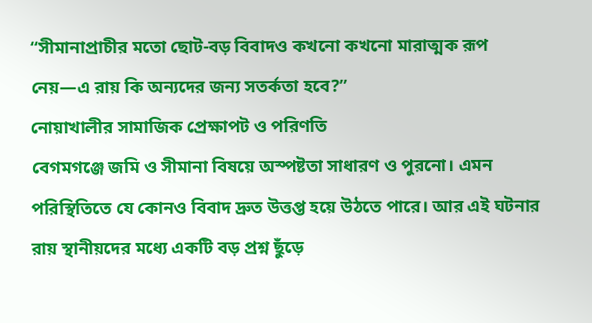“সীমানাপ্রাচীর মতো ছোট-বড় বিবাদও কখনো কখনো মারাত্মক রূপ নেয়—এ রায় কি অন্যদের জন্য সতর্কতা হবে?”
নোয়াখালীর সামাজিক প্রেক্ষাপট ও পরিণতি
বেগমগঞ্জে জমি ও সীমানা বিষয়ে অস্পষ্টতা সাধারণ ও পুরনো। এমন পরিস্থিতিতে যে কোনও বিবাদ দ্রুত উত্তপ্ত হয়ে উঠতে পারে। আর এই ঘটনার রায় স্থানীয়দের মধ্যে একটি বড় প্রশ্ন ছুঁড়ে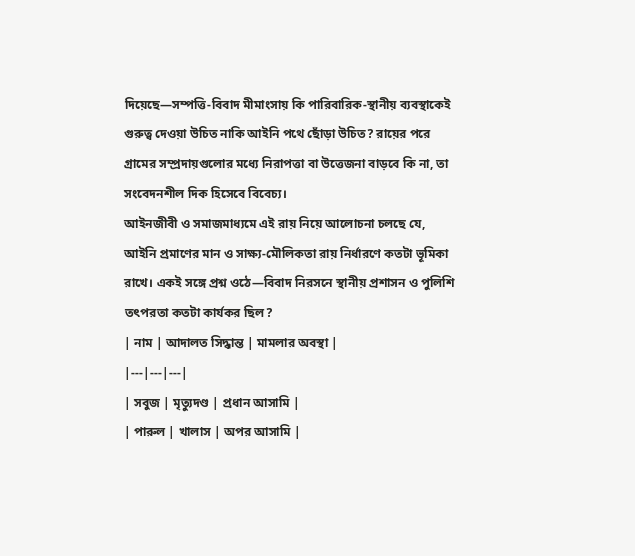দিয়েছে—সম্পত্তি-বিবাদ মীমাংসায় কি পারিবারিক-স্থানীয় ব্যবস্থাকেই গুরুত্ব দেওয়া উচিত নাকি আইনি পথে ছোঁড়া উচিত? রায়ের পরে গ্রামের সম্প্রদায়গুলোর মধ্যে নিরাপত্তা বা উত্তেজনা বাড়বে কি না, তা সংবেদনশীল দিক হিসেবে বিবেচ্য।
আইনজীবী ও সমাজমাধ্যমে এই রায় নিয়ে আলোচনা চলছে যে, আইনি প্রমাণের মান ও সাক্ষ্য-মৌলিকতা রায় নির্ধারণে কতটা ভূমিকা রাখে। একই সঙ্গে প্রশ্ন ওঠে—বিবাদ নিরসনে স্থানীয় প্রশাসন ও পুলিশি তৎপরতা কতটা কার্যকর ছিল?
| নাম | আদালত সিদ্ধান্ত | মামলার অবস্থা |
|---|---|---|
| সবুজ | মৃত্যুদণ্ড | প্রধান আসামি |
| পারুল | খালাস | অপর আসামি |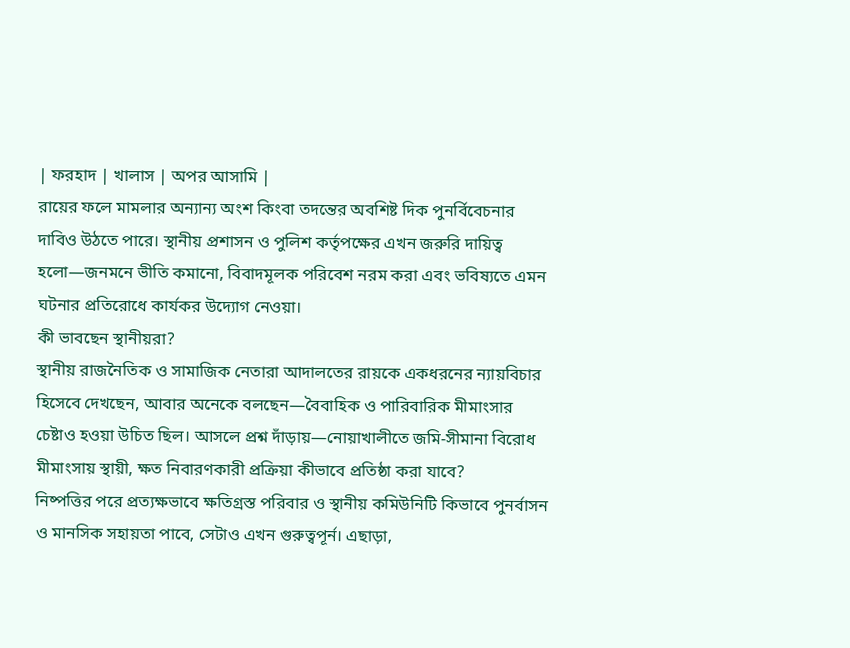| ফরহাদ | খালাস | অপর আসামি |
রায়ের ফলে মামলার অন্যান্য অংশ কিংবা তদন্তের অবশিষ্ট দিক পুনর্বিবেচনার দাবিও উঠতে পারে। স্থানীয় প্রশাসন ও পুলিশ কর্তৃপক্ষের এখন জরুরি দায়িত্ব হলো—জনমনে ভীতি কমানো, বিবাদমূলক পরিবেশ নরম করা এবং ভবিষ্যতে এমন ঘটনার প্রতিরোধে কার্যকর উদ্যোগ নেওয়া।
কী ভাবছেন স্থানীয়রা?
স্থানীয় রাজনৈতিক ও সামাজিক নেতারা আদালতের রায়কে একধরনের ন্যায়বিচার হিসেবে দেখছেন, আবার অনেকে বলছেন—বৈবাহিক ও পারিবারিক মীমাংসার চেষ্টাও হওয়া উচিত ছিল। আসলে প্রশ্ন দাঁড়ায়—নোয়াখালীতে জমি-সীমানা বিরোধ মীমাংসায় স্থায়ী, ক্ষত নিবারণকারী প্রক্রিয়া কীভাবে প্রতিষ্ঠা করা যাবে?
নিষ্পত্তির পরে প্রত্যক্ষভাবে ক্ষতিগ্রস্ত পরিবার ও স্থানীয় কমিউনিটি কিভাবে পুনর্বাসন ও মানসিক সহায়তা পাবে, সেটাও এখন গুরুত্বপূর্ন। এছাড়া,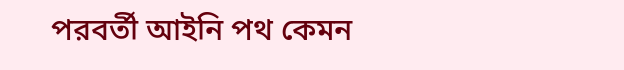পরবর্তী আইনি পথ কেমন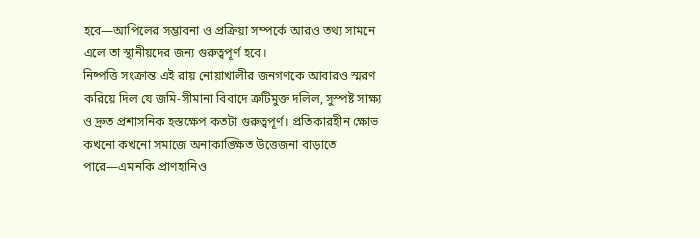হবে—আপিলের সম্ভাবনা ও প্রক্রিয়া সম্পর্কে আরও তথ্য সামনে এলে তা স্থানীয়দের জন্য গুরুত্বপূর্ণ হবে।
নিষ্পত্তি সংক্রান্ত এই রায় নোয়াখালীর জনগণকে আবারও স্মরণ করিয়ে দিল যে জমি-সীমানা বিবাদে ত্রুটিমুক্ত দলিল, সুস্পষ্ট সাক্ষ্য ও দ্রুত প্রশাসনিক হস্তক্ষেপ কতটা গুরুত্বপূর্ণ। প্রতিকারহীন ক্ষোভ কখনো কখনো সমাজে অনাকাঙ্ক্ষিত উত্তেজনা বাড়াতে পারে—এমনকি প্রাণহানিও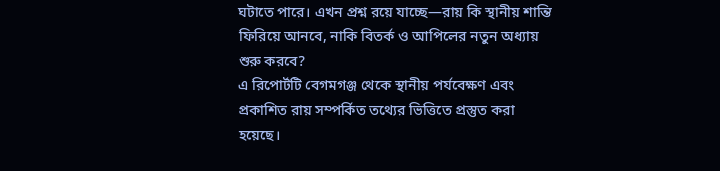ঘটাতে পারে। এখন প্রশ্ন রয়ে যাচ্ছে—রায় কি স্থানীয় শান্তি ফিরিয়ে আনবে, নাকি বিতর্ক ও আপিলের নতুন অধ্যায় শুরু করবে?
এ রিপোর্টটি বেগমগঞ্জ থেকে স্থানীয় পর্যবেক্ষণ এবং প্রকাশিত রায় সম্পর্কিত তথ্যের ভিত্তিতে প্রস্তুত করা হয়েছে।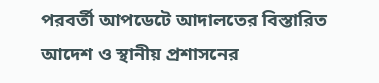পরবর্তী আপডেটে আদালতের বিস্তারিত আদেশ ও স্থানীয় প্রশাসনের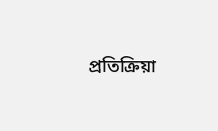প্রতিক্রিয়া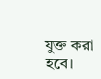যুক্ত করা হবে।